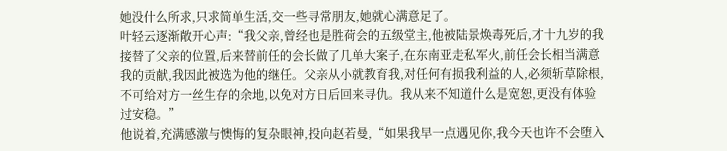她没什么所求,只求简单生活,交一些寻常朋友,她就心满意足了。
叶轻云逐渐敞开心声:“我父亲,曾经也是胜荷会的五级堂主,他被陆景焕毒死后,才十九岁的我接替了父亲的位置,后来替前任的会长做了几单大案子,在东南亚走私军火,前任会长相当满意我的贡献,我因此被选为他的继任。父亲从小就教育我,对任何有损我利益的人,必须斩草除根,不可给对方一丝生存的余地,以免对方日后回来寻仇。我从来不知道什么是宽恕,更没有体验过安稳。”
他说着,充满感激与懊悔的复杂眼神,投向赵若曼,“如果我早一点遇见你,我今天也许不会堕入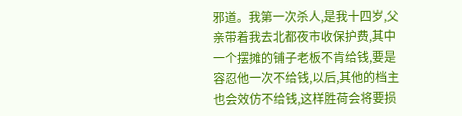邪道。我第一次杀人,是我十四岁,父亲带着我去北都夜市收保护费,其中一个摆摊的铺子老板不肯给钱,要是容忍他一次不给钱,以后,其他的档主也会效仿不给钱,这样胜荷会将要损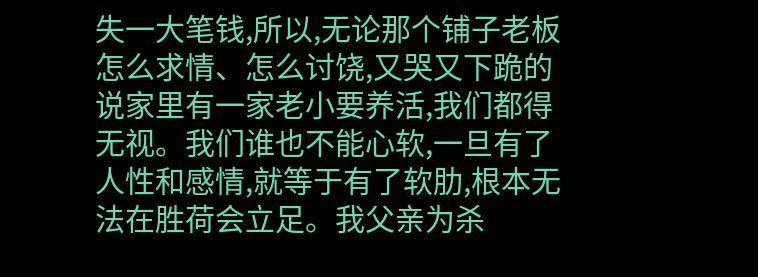失一大笔钱,所以,无论那个铺子老板怎么求情、怎么讨饶,又哭又下跪的说家里有一家老小要养活,我们都得无视。我们谁也不能心软,一旦有了人性和感情,就等于有了软肋,根本无法在胜荷会立足。我父亲为杀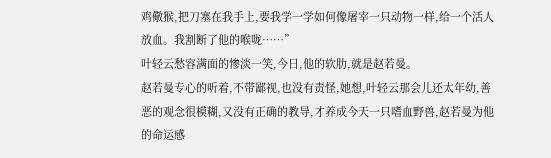鸡儆猴,把刀塞在我手上,要我学一学如何像屠宰一只动物一样,给一个活人放血。我割断了他的喉咙……”
叶轻云愁容满面的惨淡一笑,今日,他的软肋,就是赵若曼。
赵若曼专心的听着,不带鄙视,也没有责怪,她想,叶轻云那会儿还太年幼,善恶的观念很模糊,又没有正确的教导,才养成今天一只嗜血野兽,赵若曼为他的命运感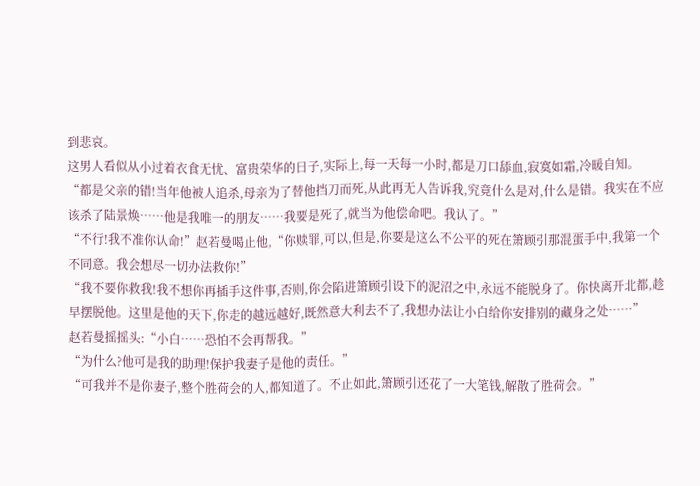到悲哀。
这男人看似从小过着衣食无忧、富贵荣华的日子,实际上,每一天每一小时,都是刀口舔血,寂寞如霜,冷暖自知。
“都是父亲的错!当年他被人追杀,母亲为了替他挡刀而死,从此再无人告诉我,究竟什么是对,什么是错。我实在不应该杀了陆景焕……他是我唯一的朋友……我要是死了,就当为他偿命吧。我认了。”
“不行!我不准你认命!”赵若曼喝止他,“你赎罪,可以,但是,你要是这么不公平的死在箫顾引那混蛋手中,我第一个不同意。我会想尽一切办法救你!”
“我不要你救我!我不想你再插手这件事,否则,你会陷进箫顾引设下的泥沼之中,永远不能脱身了。你快离开北都,趁早摆脱他。这里是他的天下,你走的越远越好,既然意大利去不了,我想办法让小白给你安排别的藏身之处……”
赵若曼摇摇头:“小白……恐怕不会再帮我。”
“为什么?他可是我的助理!保护我妻子是他的责任。”
“可我并不是你妻子,整个胜荷会的人,都知道了。不止如此,箫顾引还花了一大笔钱,解散了胜荷会。”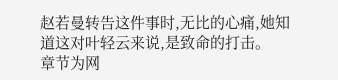赵若曼转告这件事时,无比的心痛,她知道这对叶轻云来说,是致命的打击。
章节为网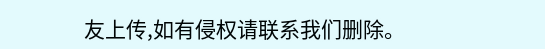友上传,如有侵权请联系我们删除。